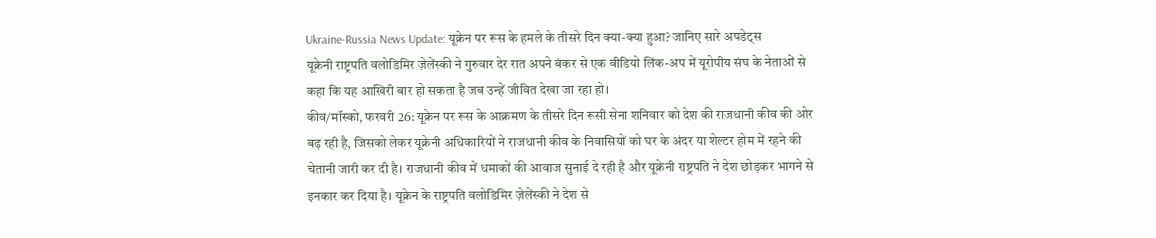Ukraine-Russia News Update: यूक्रेन पर रूस के हमले के तीसरे दिन क्या-क्या हुआ? जानिए सारे अपडेट्स
यूक्रेनी राष्ट्रपति वलोडिमिर ज़ेलेंस्की ने गुरुवार देर रात अपने बंकर से एक वीडियो लिंक-अप में यूरोपीय संघ के नेताओं से कहा कि यह आखिरी बार हो सकता है जब उन्हें जीवित देखा जा रहा हो।
कीव/मॉस्को, फरवरी 26: यूक्रेन पर रूस के आक्रमण के तीसरे दिन रूसी सेना शनिवार को देश की राजधानी कीव की ओर बढ़ रही है, जिसको लेकर यूक्रेनी अधिकारियों ने राजधानी कीव के निवासियों को घर के अंदर या शेल्टर होम में रहने की चेतानी जारी कर दी है। राजधानी कीव में धमाकों की आवाज सुनाई दे रही है और यूक्रेनी राष्ट्रपति ने देश छोड़कर भागने से इनकार कर दिया है। यूक्रेन के राष्ट्रपति वलोडिमिर ज़ेलेंस्की ने देश से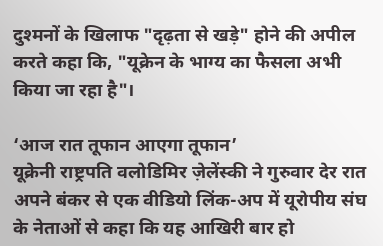दुश्मनों के खिलाफ "दृढ़ता से खड़े" होने की अपील करते कहा कि, "यूक्रेन के भाग्य का फैसला अभी किया जा रहा है"।

‘आज रात तूफान आएगा तूफान’
यूक्रेनी राष्ट्रपति वलोडिमिर ज़ेलेंस्की ने गुरुवार देर रात अपने बंकर से एक वीडियो लिंक-अप में यूरोपीय संघ के नेताओं से कहा कि यह आखिरी बार हो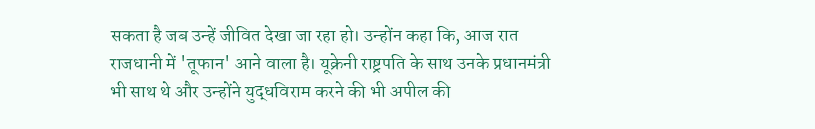सकता है जब उन्हें जीवित देखा जा रहा हो। उन्होंन कहा कि, आज रात राजधानी में 'तूफान' आने वाला है। यूक्रेनी राष्ट्रपति के साथ उनके प्रधानमंत्री भी साथ थे और उन्होंने युद्धविराम करने की भी अपील की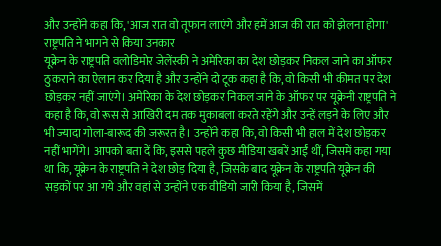और उन्होंने कहा कि, 'आज रात वो तूफान लाएंगे और हमें आज की रात को झेलना होगा'
राष्ट्रपति ने भागने से किया उनकार
यूक्रेन के राष्ट्रपति वलोडिमोर जेलेंस्की ने अमेरिका का देश छोड़कर निकल जाने का ऑफर ठुकराने का ऐलान कर दिया है और उन्होंने दो टूक कहा है कि, वो किसी भी कीमत पर देश छोड़कर नहीं जाएंगे। अमेरिका के देश छोड़कर निकल जाने के ऑफर पर यूक्रेनी राष्ट्रपति ने कहा है कि, वो रूस से आखिरी दम तक मुकाबला करते रहेंगे और उन्हें लड़ने के लिए और भी ज्यादा गोला-बारूद की जरूरत है। उन्होंने कहा कि, वो किसी भी हाल में देश छोड़कर नहीं भागेंगे। आपको बता दें कि, इससे पहले कुछ मीडिया खबरें आईं थीं, जिसमें कहा गया था कि, यूक्रेन के राष्ट्रपति ने देश छोड़ दिया है, जिसके बाद यूक्रेन के राष्ट्रपति यूक्रेन की सड़कों पर आ गये और वहां से उन्होंने एक वीडियो जारी किया है, जिसमें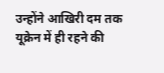उन्होंने आखिरी दम तक यूक्रेन में ही रहने की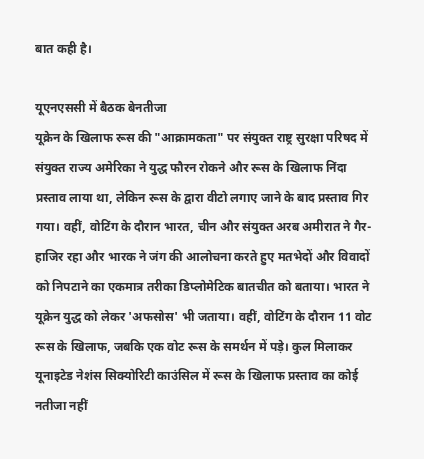बात कही है।

यूएनएससी में बैठक बेनतीजा
यूक्रेन के खिलाफ रूस की "आक्रामकता" पर संयुक्त राष्ट्र सुरक्षा परिषद में संयुक्त राज्य अमेरिका ने युद्ध फौरन रोकने और रूस के खिलाफ निंदा प्रस्ताव लाया था, लेकिन रूस के द्वारा वीटो लगाए जाने के बाद प्रस्ताव गिर गया। वहीं, वोटिंग के दौरान भारत, चीन और संयुक्त अरब अमीरात ने गैर-हाजिर रहा और भारक ने जंग की आलोचना करते हुए मतभेदों और विवादों को निपटाने का एकमात्र तरीका डिप्लोमेटिक बातचीत को बताया। भारत ने यूक्रेन युद्ध को लेकर 'अफसोस' भी जताया। वहीं, वोटिंग के दौरान 11 वोट रूस के खिलाफ, जबकि एक वोट रूस के समर्थन में पड़े। कुल मिलाकर यूनाइटेड नेशंस सिक्योरिटी काउंसिल में रूस के खिलाफ प्रस्ताव का कोई नतीजा नहीं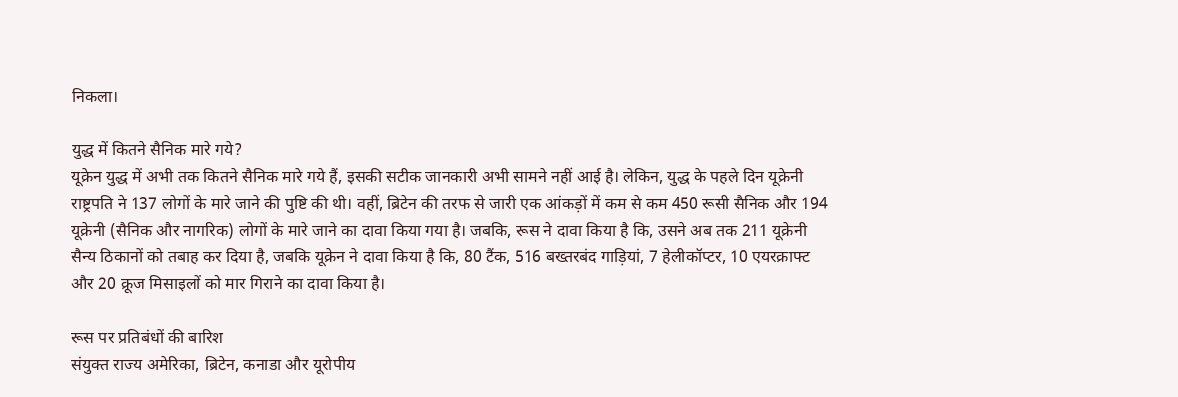निकला।

युद्ध में कितने सैनिक मारे गये?
यूक्रेन युद्ध में अभी तक कितने सैनिक मारे गये हैं, इसकी सटीक जानकारी अभी सामने नहीं आई है। लेकिन, युद्ध के पहले दिन यूक्रेनी राष्ट्रपति ने 137 लोगों के मारे जाने की पुष्टि की थी। वहीं, ब्रिटेन की तरफ से जारी एक आंकड़ों में कम से कम 450 रूसी सैनिक और 194 यूक्रेनी (सैनिक और नागरिक) लोगों के मारे जाने का दावा किया गया है। जबकि, रूस ने दावा किया है कि, उसने अब तक 211 यूक्रेनी सैन्य ठिकानों को तबाह कर दिया है, जबकि यूक्रेन ने दावा किया है कि, 80 टैंक, 516 बख्तरबंद गाड़ियां, 7 हेलीकॉप्टर, 10 एयरक्राफ्ट और 20 क्रूज मिसाइलों को मार गिराने का दावा किया है।

रूस पर प्रतिबंधों की बारिश
संयुक्त राज्य अमेरिका, ब्रिटेन, कनाडा और यूरोपीय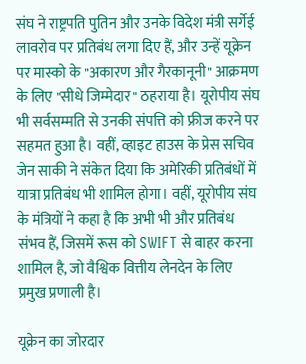संघ ने राष्ट्रपति पुतिन और उनके विदेश मंत्री सर्गेई लावरोव पर प्रतिबंध लगा दिए हैं, और उन्हें यूक्रेन पर मास्को के "अकारण और गैरकानूनी" आक्रमण के लिए "सीधे जिम्मेदार" ठहराया है। यूरोपीय संघ भी सर्वसम्मति से उनकी संपत्ति को फ्रीज करने पर सहमत हुआ है। वहीं, व्हाइट हाउस के प्रेस सचिव जेन साकी ने संकेत दिया कि अमेरिकी प्रतिबंधों में यात्रा प्रतिबंध भी शामिल होगा। वहीं, यूरोपीय संघ के मंत्रियों ने कहा है कि अभी भी और प्रतिबंध संभव हैं, जिसमें रूस को SWIFT से बाहर करना शामिल है, जो वैश्विक वित्तीय लेनदेन के लिए प्रमुख प्रणाली है।

यूक्रेन का जोरदार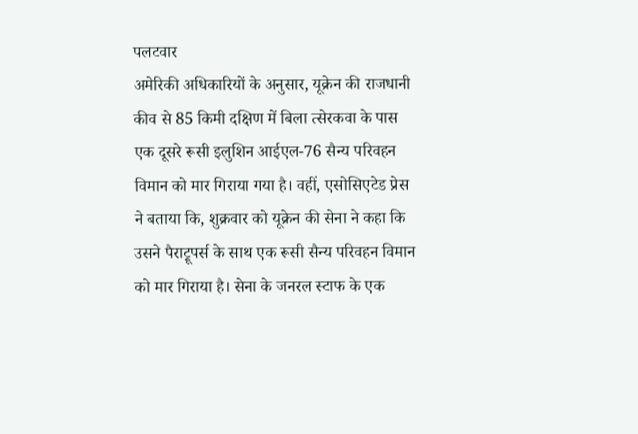पलटवार
अमेरिकी अधिकारियों के अनुसार, यूक्रेन की राजधानी कीव से 85 किमी दक्षिण में बिला त्सेरकवा के पास एक दूसरे रूसी इलुशिन आईएल-76 सैन्य परिवहन विमान को मार गिराया गया है। वहीं, एसोसिएटेड प्रेस ने बताया कि, शुक्रवार को यूक्रेन की सेना ने कहा कि उसने पैराट्रूपर्स के साथ एक रूसी सैन्य परिवहन विमान को मार गिराया है। सेना के जनरल स्टाफ के एक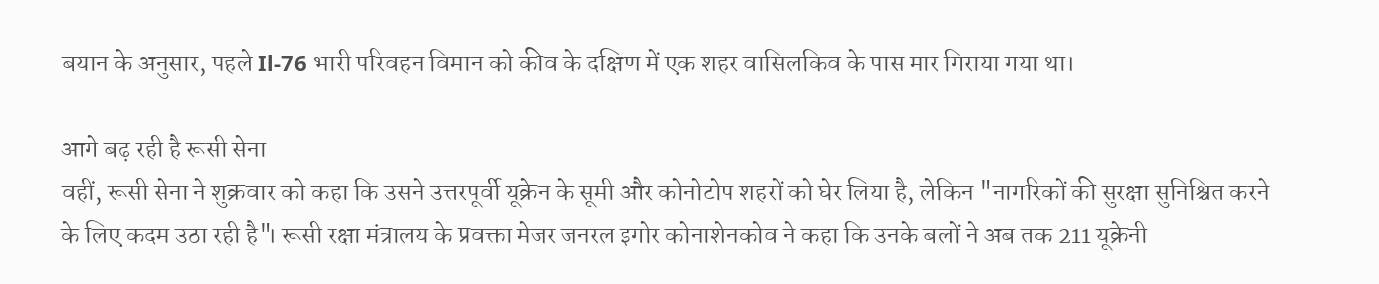बयान के अनुसार, पहले Il-76 भारी परिवहन विमान को कीव के दक्षिण में एक शहर वासिलकिव के पास मार गिराया गया था।

आगे बढ़ रही है रूसी सेना
वहीं, रूसी सेना ने शुक्रवार को कहा कि उसने उत्तरपूर्वी यूक्रेन के सूमी और कोनोटोप शहरों को घेर लिया है, लेकिन "नागरिकों की सुरक्षा सुनिश्चित करने के लिए कदम उठा रही है"। रूसी रक्षा मंत्रालय के प्रवक्ता मेजर जनरल इगोर कोनाशेनकोव ने कहा कि उनके बलों ने अब तक 211 यूक्रेनी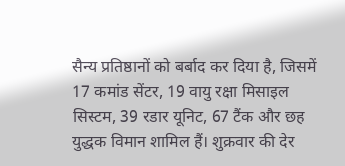सैन्य प्रतिष्ठानों को बर्बाद कर दिया है, जिसमें 17 कमांड सेंटर, 19 वायु रक्षा मिसाइल सिस्टम, 39 रडार यूनिट, 67 टैंक और छह युद्धक विमान शामिल हैं। शुक्रवार की देर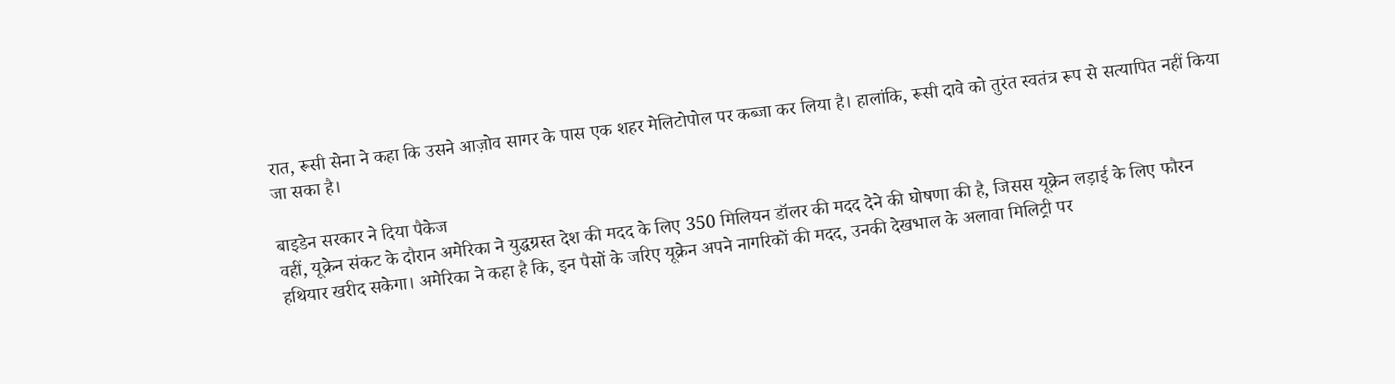रात, रूसी सेना ने कहा कि उसने आज़ोव सागर के पास एक शहर मेलिटोपोल पर कब्जा कर लिया है। हालांकि, रूसी दावे को तुरंत स्वतंत्र रूप से सत्यापित नहीं किया जा सका है।

बाइडेन सरकार ने दिया पैकेज
वहीं, यूक्रेन संकट के दौरान अमेरिका ने युद्धग्रस्त देश की मदद के लिए 350 मिलियन डॉलर की मदद देने की घोषणा की है, जिसस यूक्रेन लड़ाई के लिए फौरन हथियार खरीद सकेगा। अमेरिका ने कहा है कि, इन पैसों के जरिए यूक्रेन अपने नागरिकों की मदद, उनकी देखभाल के अलावा मिलिट्री पर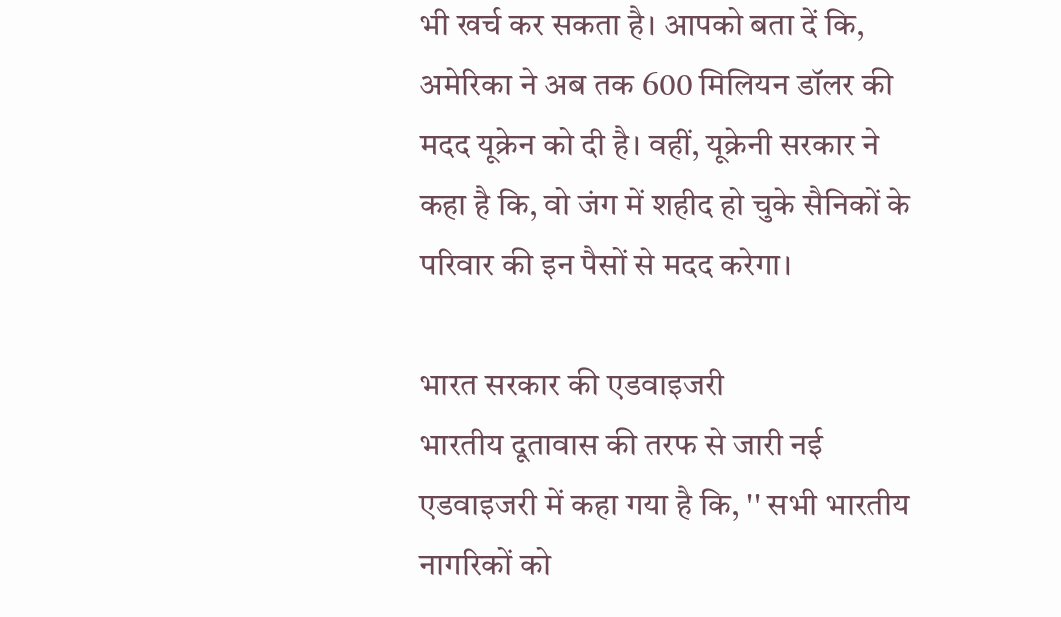भी खर्च कर सकता है। आपको बता दें कि, अमेरिका ने अब तक 600 मिलियन डॉलर की मदद यूक्रेन को दी है। वहीं, यूक्रेनी सरकार ने कहा है कि, वो जंग में शहीद हो चुके सैनिकों के परिवार की इन पैसों से मदद करेगा।

भारत सरकार की एडवाइजरी
भारतीय दूतावास की तरफ से जारी नई एडवाइजरी में कहा गया है कि, '' सभी भारतीय नागरिकों को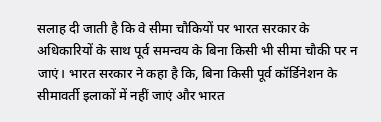सलाह दी जाती है कि वे सीमा चौकियों पर भारत सरकार के अधिकारियों के साथ पूर्व समन्वय के बिना किसी भी सीमा चौकी पर न जाएं। भारत सरकार ने कहा है कि, बिना किसी पूर्व कॉर्डिनेशन के सीमावर्ती इलाकों में नहीं जाएं और भारत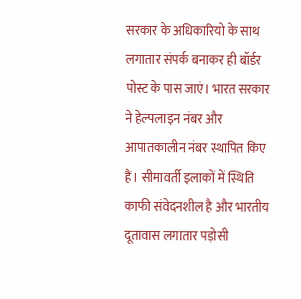सरकार के अधिकारियो के साथ लगातार संपर्क बनाकर ही बॉर्डर पोस्ट के पास जाएं। भारत सरकार ने हेल्पलाइन नंबर और आपातकालीन नंबर स्थापित किए हैं। सीमावर्ती इलाकों में स्थिति काफी संवेदनशील है और भारतीय दूतावास लगातार पड़ोसी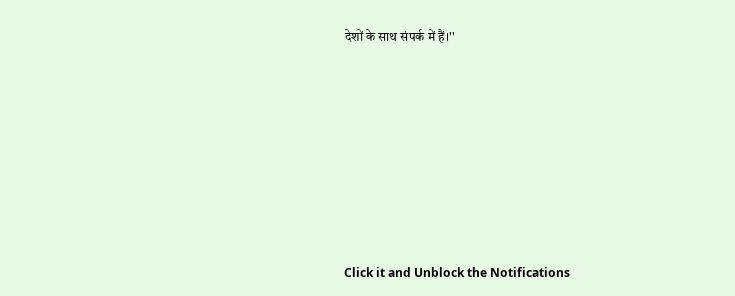देशों के साथ संपर्क में हैं।''












Click it and Unblock the Notifications